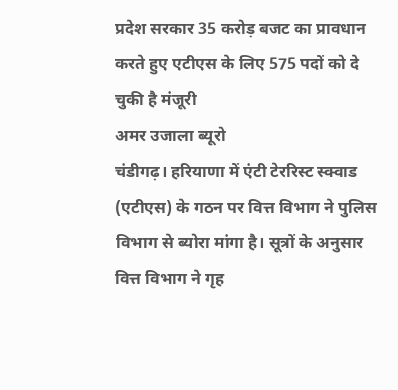प्रदेश सरकार 35 करोड़ बजट का प्रावधान करते हुए एटीएस के लिए 575 पदों को दे चुकी है मंजूरी
अमर उजाला ब्यूरो
चंडीगढ़। हरियाणा में एंटी टेररिस्ट स्क्वाड (एटीएस) के गठन पर वित्त विभाग ने पुलिस विभाग से ब्योरा मांगा है। सूत्रों के अनुसार वित्त विभाग ने गृह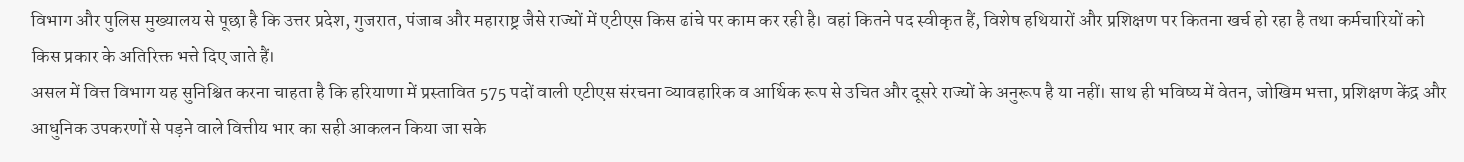विभाग और पुलिस मुख्यालय से पूछा है कि उत्तर प्रदेश, गुजरात, पंजाब और महाराष्ट्र जैसे राज्यों में एटीएस किस ढांचे पर काम कर रही है। वहां कितने पद स्वीकृत हैं, विशेष हथियारों और प्रशिक्षण पर कितना खर्च हो रहा है तथा कर्मचारियों को किस प्रकार के अतिरिक्त भत्ते दिए जाते हैं।
असल में वित्त विभाग यह सुनिश्चित करना चाहता है कि हरियाणा में प्रस्तावित 575 पदों वाली एटीएस संरचना व्यावहारिक व आर्थिक रूप से उचित और दूसरे राज्यों के अनुरूप है या नहीं। साथ ही भविष्य में वेतन, जोखिम भत्ता, प्रशिक्षण केंद्र और आधुनिक उपकरणों से पड़ने वाले वित्तीय भार का सही आकलन किया जा सके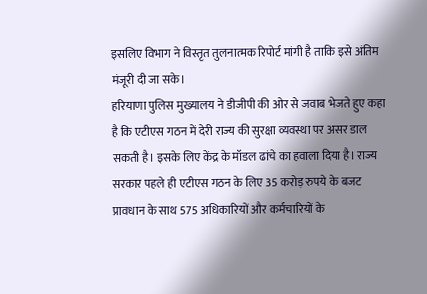इसलिए विभाग ने विस्तृत तुलनात्मक रिपोर्ट मांगी है ताकि इसे अंतिम मंजूरी दी जा सके।
हरियाणा पुलिस मुख्यालय ने डीजीपी की ओर से जवाब भेजते हुए कहा है कि एटीएस गठन में देरी राज्य की सुरक्षा व्यवस्था पर असर डाल सकती है। इसके लिए केंद्र के मॉडल ढांचे का हवाला दिया है। राज्य सरकार पहले ही एटीएस गठन के लिए 35 करोड़ रुपये के बजट प्रावधान के साथ 575 अधिकारियों और कर्मचारियों के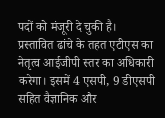पदों को मंजूरी दे चुकी है।
प्रस्तावित ढांचे के तहत एटीएस का नेतृत्व आईजीपी स्तर का अधिकारी करेगा। इसमें 4 एसपी, 9 डीएसपी सहित वैज्ञानिक और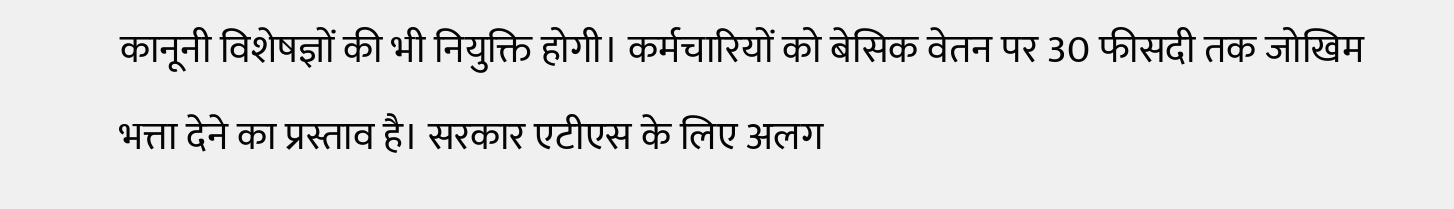कानूनी विशेषज्ञों की भी नियुक्ति होगी। कर्मचारियों को बेसिक वेतन पर 30 फीसदी तक जोखिम भत्ता देने का प्रस्ताव है। सरकार एटीएस के लिए अलग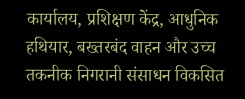कार्यालय, प्रशिक्षण केंद्र, आधुनिक हथियार, बख्तरबंद वाहन और उच्च तकनीक निगरानी संसाधन विकसित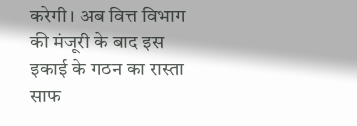करेगी। अब वित्त विभाग की मंजूरी के बाद इस इकाई के गठन का रास्ता साफ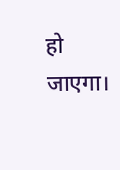हो जाएगा।